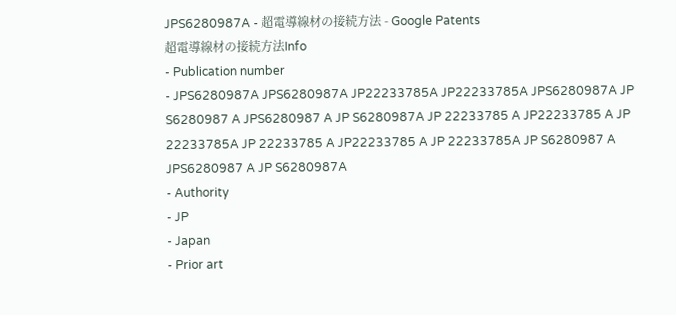JPS6280987A - 超電導線材の接続方法 - Google Patents
超電導線材の接続方法Info
- Publication number
- JPS6280987A JPS6280987A JP22233785A JP22233785A JPS6280987A JP S6280987 A JPS6280987 A JP S6280987A JP 22233785 A JP22233785 A JP 22233785A JP 22233785 A JP22233785 A JP 22233785A JP S6280987 A JPS6280987 A JP S6280987A
- Authority
- JP
- Japan
- Prior art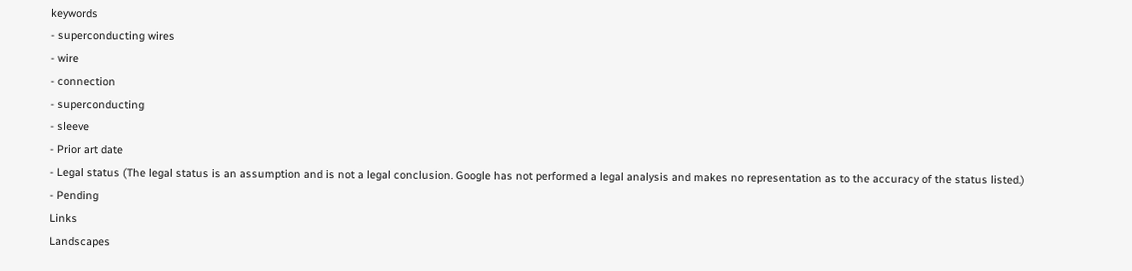keywords
- superconducting wires
- wire
- connection
- superconducting
- sleeve
- Prior art date
- Legal status (The legal status is an assumption and is not a legal conclusion. Google has not performed a legal analysis and makes no representation as to the accuracy of the status listed.)
- Pending
Links
Landscapes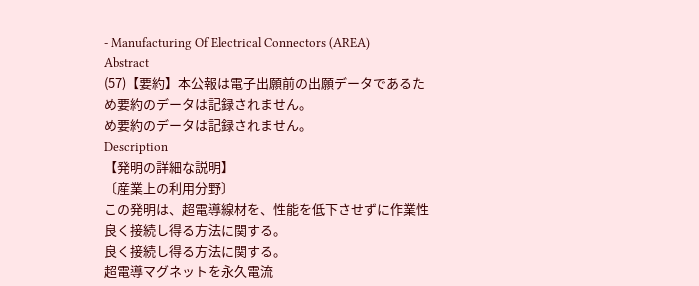- Manufacturing Of Electrical Connectors (AREA)
Abstract
(57)【要約】本公報は電子出願前の出願データであるた
め要約のデータは記録されません。
め要約のデータは記録されません。
Description
【発明の詳細な説明】
〔産業上の利用分野〕
この発明は、超電導線材を、性能を低下させずに作業性
良く接続し得る方法に関する。
良く接続し得る方法に関する。
超電導マグネットを永久電流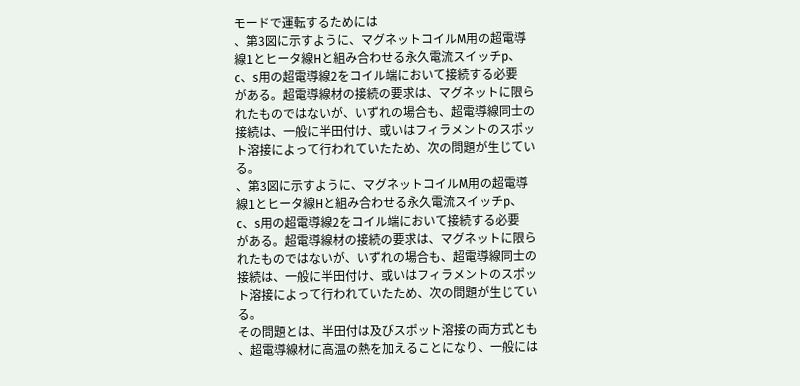モードで運転するためには
、第3図に示すように、マグネットコイルM用の超電導
線1とヒータ線Hと組み合わせる永久電流スイッチp、
c、s用の超電導線2をコイル端において接続する必要
がある。超電導線材の接続の要求は、マグネットに限ら
れたものではないが、いずれの場合も、超電導線同士の
接続は、一般に半田付け、或いはフィラメントのスポッ
ト溶接によって行われていたため、次の問題が生じてい
る。
、第3図に示すように、マグネットコイルM用の超電導
線1とヒータ線Hと組み合わせる永久電流スイッチp、
c、s用の超電導線2をコイル端において接続する必要
がある。超電導線材の接続の要求は、マグネットに限ら
れたものではないが、いずれの場合も、超電導線同士の
接続は、一般に半田付け、或いはフィラメントのスポッ
ト溶接によって行われていたため、次の問題が生じてい
る。
その問題とは、半田付は及びスポット溶接の両方式とも
、超電導線材に高温の熱を加えることになり、一般には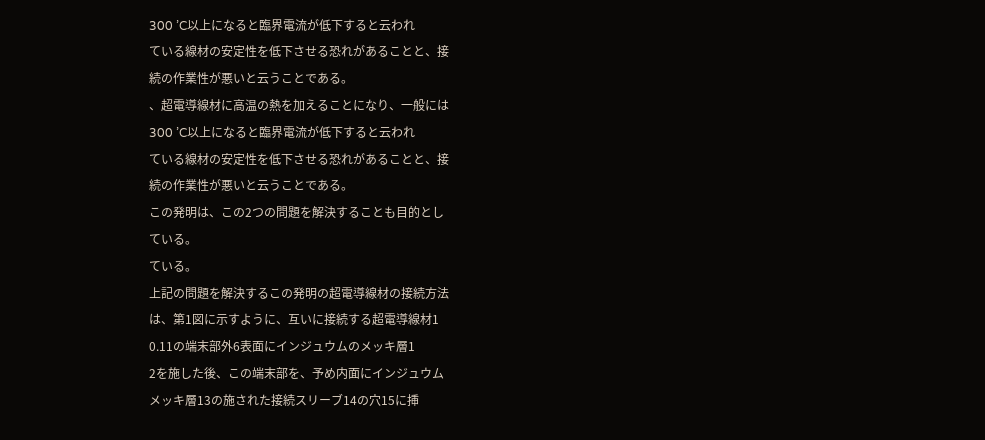300 ’C以上になると臨界電流が低下すると云われ
ている線材の安定性を低下させる恐れがあることと、接
続の作業性が悪いと云うことである。
、超電導線材に高温の熱を加えることになり、一般には
300 ’C以上になると臨界電流が低下すると云われ
ている線材の安定性を低下させる恐れがあることと、接
続の作業性が悪いと云うことである。
この発明は、この2つの問題を解決することも目的とし
ている。
ている。
上記の問題を解決するこの発明の超電導線材の接続方法
は、第1図に示すように、互いに接続する超電導線材1
0.11の端末部外6表面にインジュウムのメッキ層1
2を施した後、この端末部を、予め内面にインジュウム
メッキ層13の施された接続スリーブ14の穴15に挿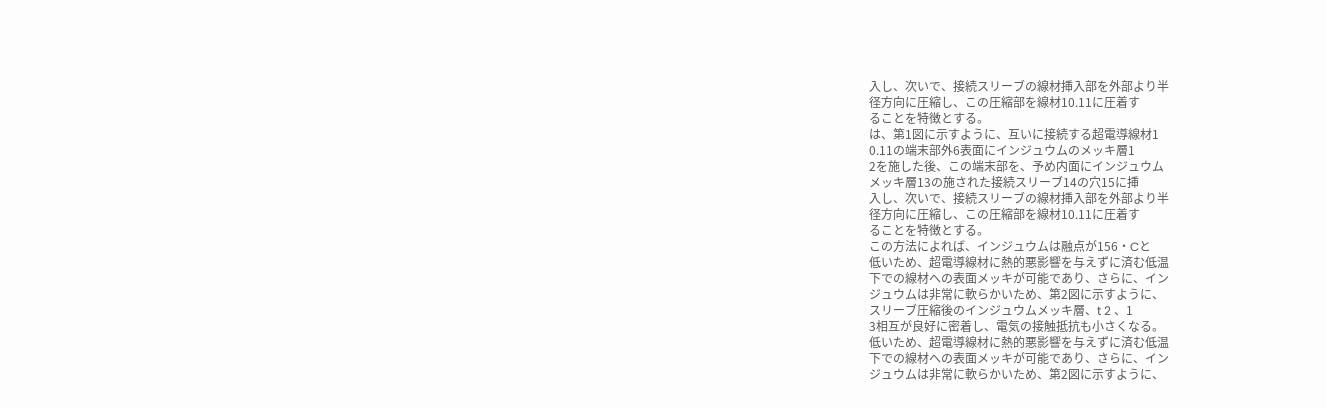入し、次いで、接続スリーブの線材挿入部を外部より半
径方向に圧縮し、この圧縮部を線材10.11に圧着す
ることを特徴とする。
は、第1図に示すように、互いに接続する超電導線材1
0.11の端末部外6表面にインジュウムのメッキ層1
2を施した後、この端末部を、予め内面にインジュウム
メッキ層13の施された接続スリーブ14の穴15に挿
入し、次いで、接続スリーブの線材挿入部を外部より半
径方向に圧縮し、この圧縮部を線材10.11に圧着す
ることを特徴とする。
この方法によれば、インジュウムは融点が156・Cと
低いため、超電導線材に熱的悪影響を与えずに済む低温
下での線材への表面メッキが可能であり、さらに、イン
ジュウムは非常に軟らかいため、第2図に示すように、
スリーブ圧縮後のインジュウムメッキ層、t 2 、1
3相互が良好に密着し、電気の接触抵抗も小さくなる。
低いため、超電導線材に熱的悪影響を与えずに済む低温
下での線材への表面メッキが可能であり、さらに、イン
ジュウムは非常に軟らかいため、第2図に示すように、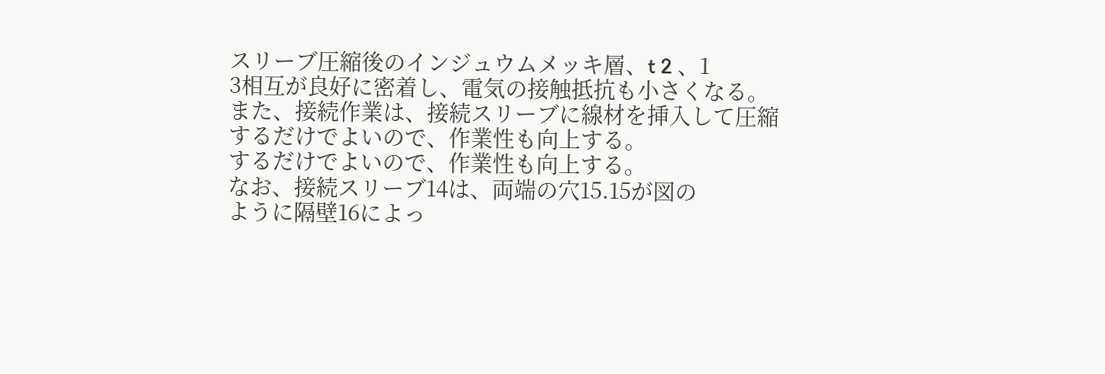スリーブ圧縮後のインジュウムメッキ層、t 2 、1
3相互が良好に密着し、電気の接触抵抗も小さくなる。
また、接続作業は、接続スリーブに線材を挿入して圧縮
するだけでよいので、作業性も向上する。
するだけでよいので、作業性も向上する。
なお、接続スリーブ14は、両端の穴15.15が図の
ように隔壁16によっ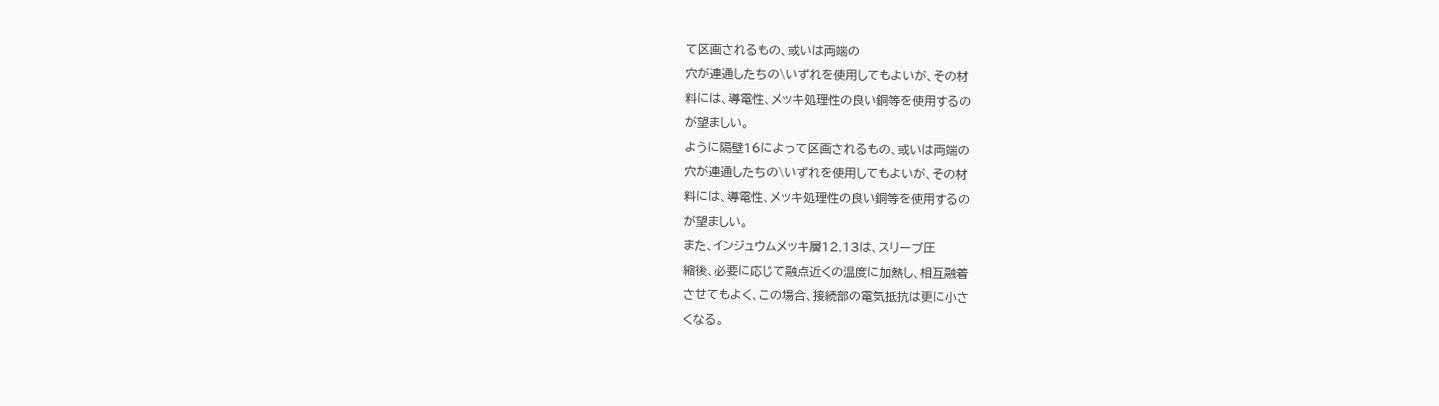て区画されるもの、或いは両端の
穴が連通したちの\いずれを使用してもよいが、その材
料には、導電性、メッキ処理性の良い銅等を使用するの
が望ましい。
ように隔壁16によって区画されるもの、或いは両端の
穴が連通したちの\いずれを使用してもよいが、その材
料には、導電性、メッキ処理性の良い銅等を使用するの
が望ましい。
また、インジュウムメッキ層12.13は、スリーブ圧
縮後、必要に応じて融点近くの温度に加熱し、相互融着
させてもよく、この場合、接続部の電気抵抗は更に小さ
くなる。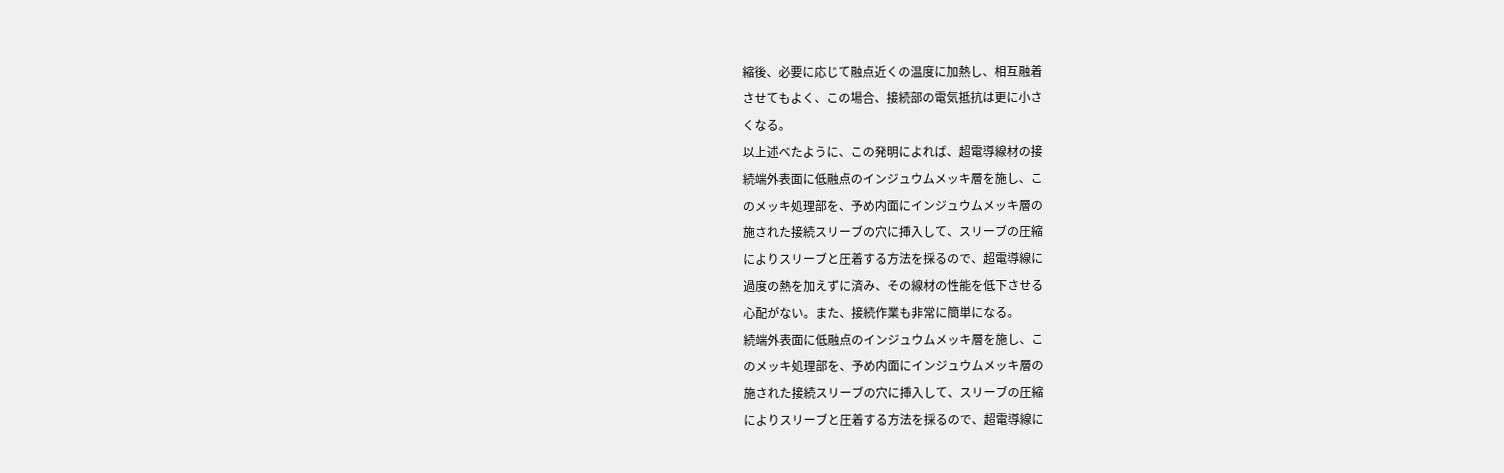縮後、必要に応じて融点近くの温度に加熱し、相互融着
させてもよく、この場合、接続部の電気抵抗は更に小さ
くなる。
以上述べたように、この発明によれば、超電導線材の接
続端外表面に低融点のインジュウムメッキ層を施し、こ
のメッキ処理部を、予め内面にインジュウムメッキ層の
施された接続スリーブの穴に挿入して、スリーブの圧縮
によりスリーブと圧着する方法を採るので、超電導線に
過度の熱を加えずに済み、その線材の性能を低下させる
心配がない。また、接続作業も非常に簡単になる。
続端外表面に低融点のインジュウムメッキ層を施し、こ
のメッキ処理部を、予め内面にインジュウムメッキ層の
施された接続スリーブの穴に挿入して、スリーブの圧縮
によりスリーブと圧着する方法を採るので、超電導線に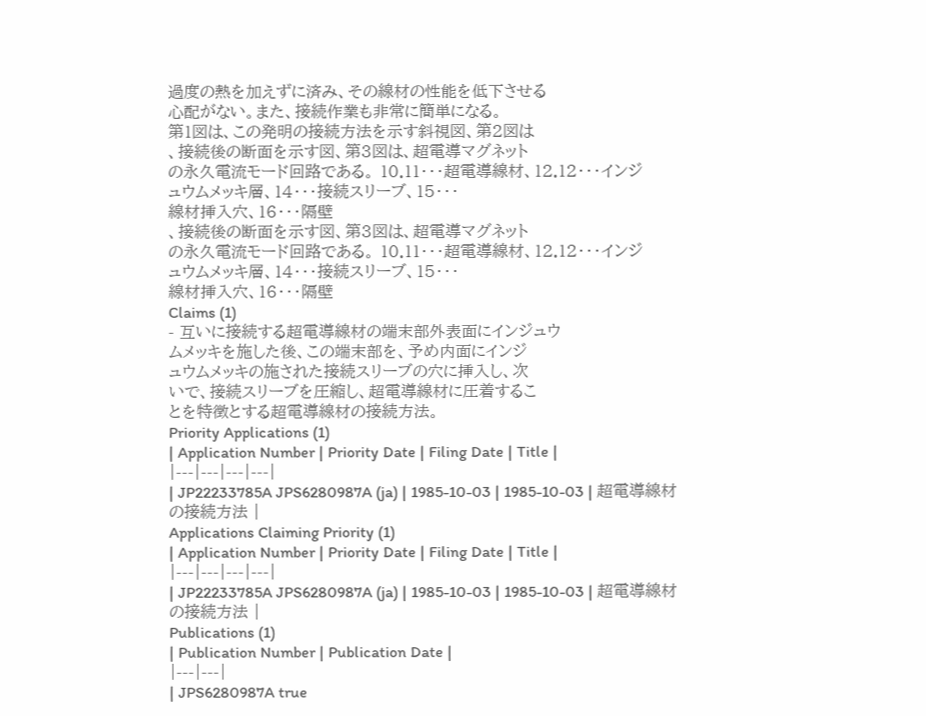過度の熱を加えずに済み、その線材の性能を低下させる
心配がない。また、接続作業も非常に簡単になる。
第1図は、この発明の接続方法を示す斜視図、第2図は
、接続後の断面を示す図、第3図は、超電導マグネット
の永久電流モード回路である。 10.11・・・超電導線材、12.12・・・インジ
ュウムメッキ層、14・・・接続スリーブ、15・・・
線材挿入穴、16・・・隔壁
、接続後の断面を示す図、第3図は、超電導マグネット
の永久電流モード回路である。 10.11・・・超電導線材、12.12・・・インジ
ュウムメッキ層、14・・・接続スリーブ、15・・・
線材挿入穴、16・・・隔壁
Claims (1)
- 互いに接続する超電導線材の端末部外表面にインジュウ
ムメッキを施した後、この端末部を、予め内面にインジ
ュウムメッキの施された接続スリーブの穴に挿入し、次
いで、接続スリーブを圧縮し、超電導線材に圧着するこ
とを特徴とする超電導線材の接続方法。
Priority Applications (1)
| Application Number | Priority Date | Filing Date | Title |
|---|---|---|---|
| JP22233785A JPS6280987A (ja) | 1985-10-03 | 1985-10-03 | 超電導線材の接続方法 |
Applications Claiming Priority (1)
| Application Number | Priority Date | Filing Date | Title |
|---|---|---|---|
| JP22233785A JPS6280987A (ja) | 1985-10-03 | 1985-10-03 | 超電導線材の接続方法 |
Publications (1)
| Publication Number | Publication Date |
|---|---|
| JPS6280987A true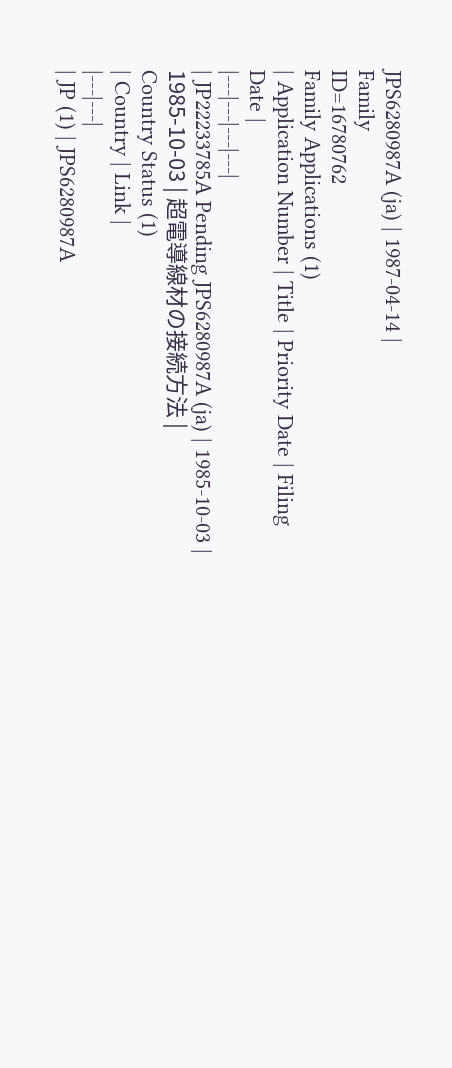JPS6280987A (ja) | 1987-04-14 |
Family
ID=16780762
Family Applications (1)
| Application Number | Title | Priority Date | Filing Date |
|---|---|---|---|
| JP22233785A Pending JPS6280987A (ja) | 1985-10-03 | 1985-10-03 | 超電導線材の接続方法 |
Country Status (1)
| Country | Link |
|---|---|
| JP (1) | JPS6280987A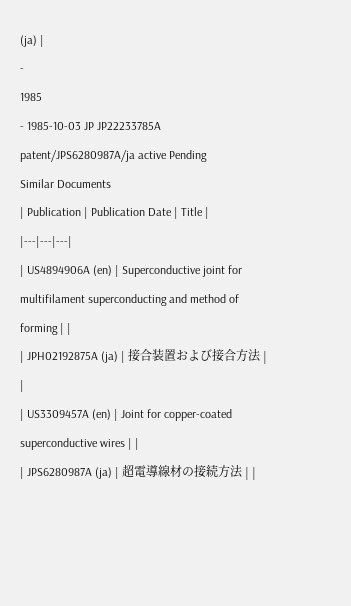(ja) |
-
1985
- 1985-10-03 JP JP22233785A patent/JPS6280987A/ja active Pending
Similar Documents
| Publication | Publication Date | Title |
|---|---|---|
| US4894906A (en) | Superconductive joint for multifilament superconducting and method of forming | |
| JPH02192875A (ja) | 接合装置および接合方法 | |
| US3309457A (en) | Joint for copper-coated superconductive wires | |
| JPS6280987A (ja) | 超電導線材の接続方法 | |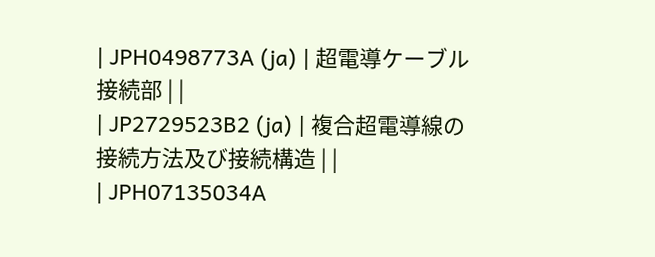| JPH0498773A (ja) | 超電導ケーブル接続部 | |
| JP2729523B2 (ja) | 複合超電導線の接続方法及び接続構造 | |
| JPH07135034A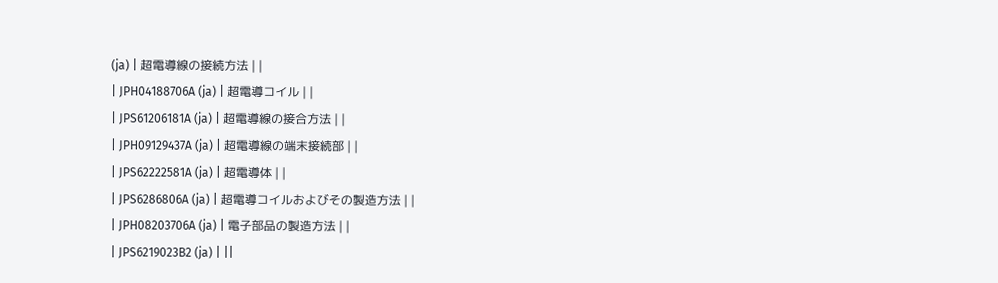(ja) | 超電導線の接続方法 | |
| JPH04188706A (ja) | 超電導コイル | |
| JPS61206181A (ja) | 超電導線の接合方法 | |
| JPH09129437A (ja) | 超電導線の端末接続部 | |
| JPS62222581A (ja) | 超電導体 | |
| JPS6286806A (ja) | 超電導コイルおよびその製造方法 | |
| JPH08203706A (ja) | 電子部品の製造方法 | |
| JPS6219023B2 (ja) | ||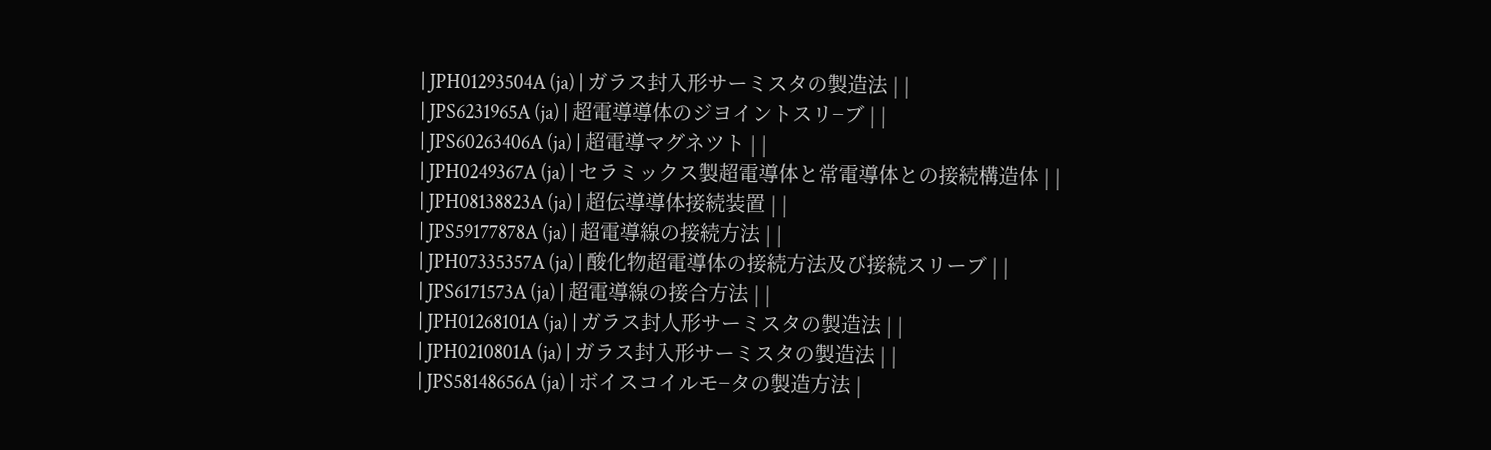| JPH01293504A (ja) | ガラス封入形サーミスタの製造法 | |
| JPS6231965A (ja) | 超電導導体のジヨイントスリ−ブ | |
| JPS60263406A (ja) | 超電導マグネツト | |
| JPH0249367A (ja) | セラミックス製超電導体と常電導体との接続構造体 | |
| JPH08138823A (ja) | 超伝導導体接続装置 | |
| JPS59177878A (ja) | 超電導線の接続方法 | |
| JPH07335357A (ja) | 酸化物超電導体の接続方法及び接続スリーブ | |
| JPS6171573A (ja) | 超電導線の接合方法 | |
| JPH01268101A (ja) | ガラス封人形サーミスタの製造法 | |
| JPH0210801A (ja) | ガラス封入形サーミスタの製造法 | |
| JPS58148656A (ja) | ボイスコイルモ−タの製造方法 |